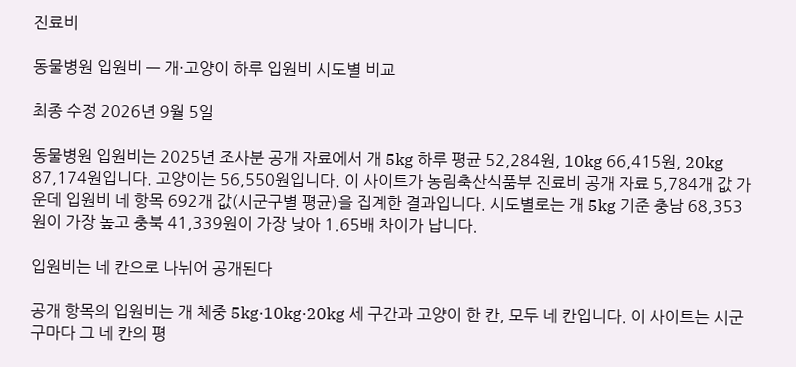진료비

동물병원 입원비 — 개·고양이 하루 입원비 시도별 비교

최종 수정 2026년 9월 5일

동물병원 입원비는 2025년 조사분 공개 자료에서 개 5kg 하루 평균 52,284원, 10kg 66,415원, 20kg 87,174원입니다. 고양이는 56,550원입니다. 이 사이트가 농림축산식품부 진료비 공개 자료 5,784개 값 가운데 입원비 네 항목 692개 값(시군구별 평균)을 집계한 결과입니다. 시도별로는 개 5kg 기준 충남 68,353원이 가장 높고 충북 41,339원이 가장 낮아 1.65배 차이가 납니다.

입원비는 네 칸으로 나뉘어 공개된다

공개 항목의 입원비는 개 체중 5kg·10kg·20kg 세 구간과 고양이 한 칸, 모두 네 칸입니다. 이 사이트는 시군구마다 그 네 칸의 평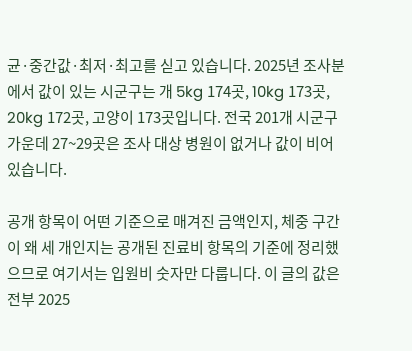균·중간값·최저·최고를 싣고 있습니다. 2025년 조사분에서 값이 있는 시군구는 개 5kg 174곳, 10kg 173곳, 20kg 172곳, 고양이 173곳입니다. 전국 201개 시군구 가운데 27~29곳은 조사 대상 병원이 없거나 값이 비어 있습니다.

공개 항목이 어떤 기준으로 매겨진 금액인지, 체중 구간이 왜 세 개인지는 공개된 진료비 항목의 기준에 정리했으므로 여기서는 입원비 숫자만 다룹니다. 이 글의 값은 전부 2025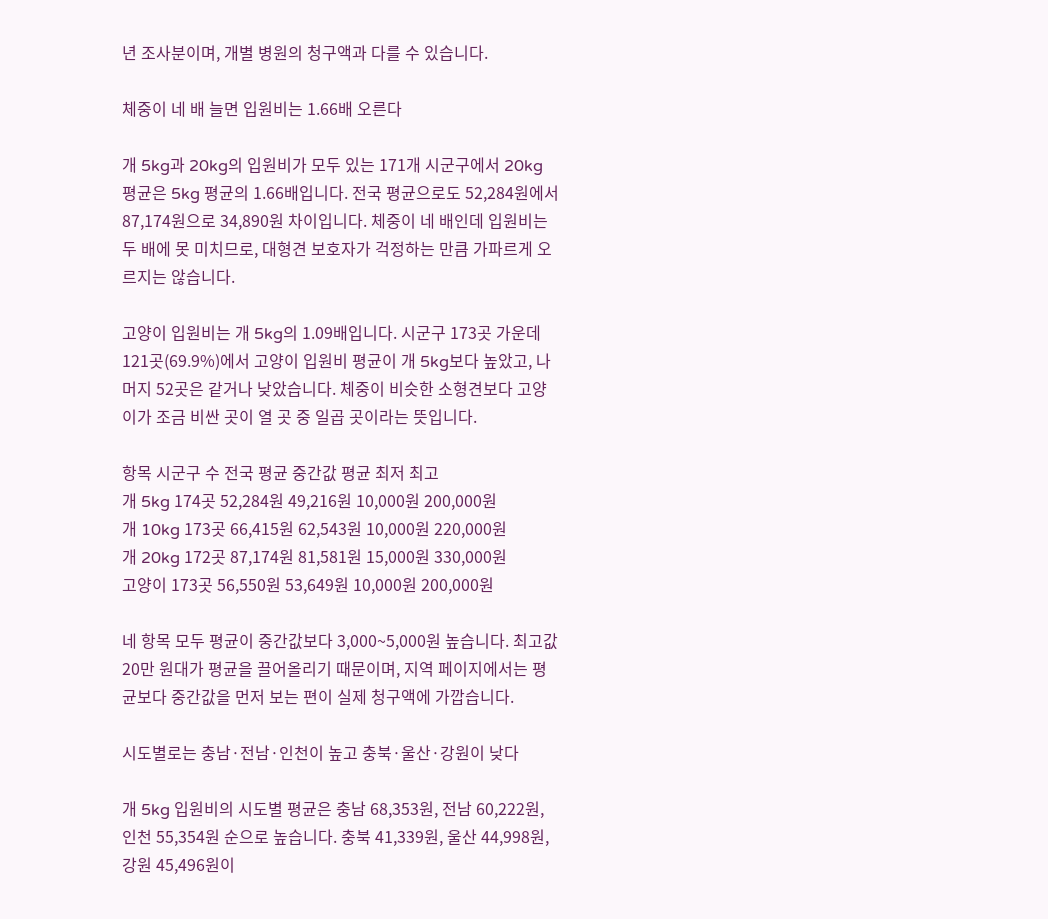년 조사분이며, 개별 병원의 청구액과 다를 수 있습니다.

체중이 네 배 늘면 입원비는 1.66배 오른다

개 5kg과 20kg의 입원비가 모두 있는 171개 시군구에서 20kg 평균은 5kg 평균의 1.66배입니다. 전국 평균으로도 52,284원에서 87,174원으로 34,890원 차이입니다. 체중이 네 배인데 입원비는 두 배에 못 미치므로, 대형견 보호자가 걱정하는 만큼 가파르게 오르지는 않습니다.

고양이 입원비는 개 5kg의 1.09배입니다. 시군구 173곳 가운데 121곳(69.9%)에서 고양이 입원비 평균이 개 5kg보다 높았고, 나머지 52곳은 같거나 낮았습니다. 체중이 비슷한 소형견보다 고양이가 조금 비싼 곳이 열 곳 중 일곱 곳이라는 뜻입니다.

항목 시군구 수 전국 평균 중간값 평균 최저 최고
개 5kg 174곳 52,284원 49,216원 10,000원 200,000원
개 10kg 173곳 66,415원 62,543원 10,000원 220,000원
개 20kg 172곳 87,174원 81,581원 15,000원 330,000원
고양이 173곳 56,550원 53,649원 10,000원 200,000원

네 항목 모두 평균이 중간값보다 3,000~5,000원 높습니다. 최고값 20만 원대가 평균을 끌어올리기 때문이며, 지역 페이지에서는 평균보다 중간값을 먼저 보는 편이 실제 청구액에 가깝습니다.

시도별로는 충남·전남·인천이 높고 충북·울산·강원이 낮다

개 5kg 입원비의 시도별 평균은 충남 68,353원, 전남 60,222원, 인천 55,354원 순으로 높습니다. 충북 41,339원, 울산 44,998원, 강원 45,496원이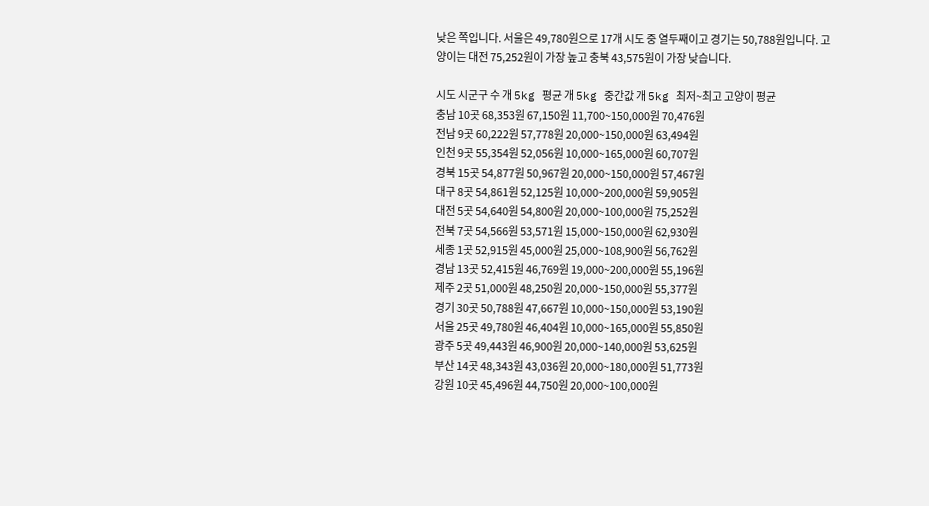낮은 쪽입니다. 서울은 49,780원으로 17개 시도 중 열두째이고 경기는 50,788원입니다. 고양이는 대전 75,252원이 가장 높고 충북 43,575원이 가장 낮습니다.

시도 시군구 수 개 5kg 평균 개 5kg 중간값 개 5kg 최저~최고 고양이 평균
충남 10곳 68,353원 67,150원 11,700~150,000원 70,476원
전남 9곳 60,222원 57,778원 20,000~150,000원 63,494원
인천 9곳 55,354원 52,056원 10,000~165,000원 60,707원
경북 15곳 54,877원 50,967원 20,000~150,000원 57,467원
대구 8곳 54,861원 52,125원 10,000~200,000원 59,905원
대전 5곳 54,640원 54,800원 20,000~100,000원 75,252원
전북 7곳 54,566원 53,571원 15,000~150,000원 62,930원
세종 1곳 52,915원 45,000원 25,000~108,900원 56,762원
경남 13곳 52,415원 46,769원 19,000~200,000원 55,196원
제주 2곳 51,000원 48,250원 20,000~150,000원 55,377원
경기 30곳 50,788원 47,667원 10,000~150,000원 53,190원
서울 25곳 49,780원 46,404원 10,000~165,000원 55,850원
광주 5곳 49,443원 46,900원 20,000~140,000원 53,625원
부산 14곳 48,343원 43,036원 20,000~180,000원 51,773원
강원 10곳 45,496원 44,750원 20,000~100,000원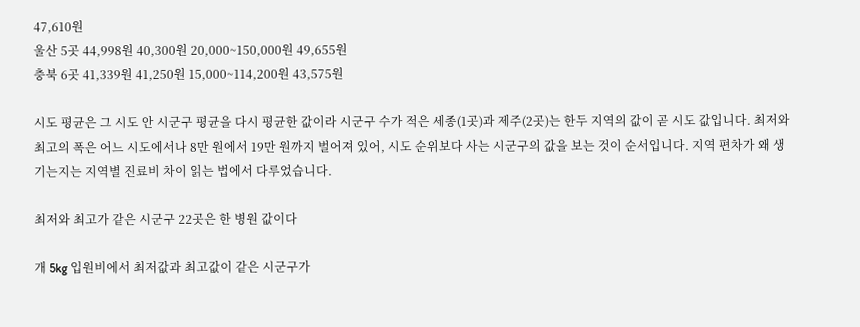47,610원
울산 5곳 44,998원 40,300원 20,000~150,000원 49,655원
충북 6곳 41,339원 41,250원 15,000~114,200원 43,575원

시도 평균은 그 시도 안 시군구 평균을 다시 평균한 값이라 시군구 수가 적은 세종(1곳)과 제주(2곳)는 한두 지역의 값이 곧 시도 값입니다. 최저와 최고의 폭은 어느 시도에서나 8만 원에서 19만 원까지 벌어져 있어, 시도 순위보다 사는 시군구의 값을 보는 것이 순서입니다. 지역 편차가 왜 생기는지는 지역별 진료비 차이 읽는 법에서 다루었습니다.

최저와 최고가 같은 시군구 22곳은 한 병원 값이다

개 5kg 입원비에서 최저값과 최고값이 같은 시군구가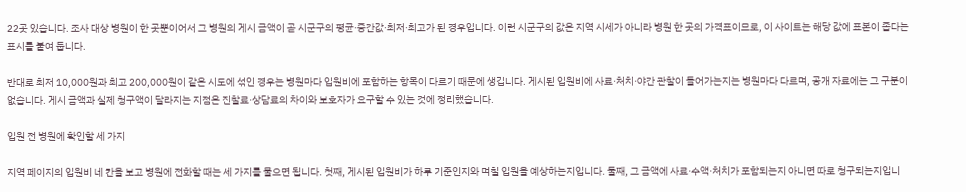22곳 있습니다. 조사 대상 병원이 한 곳뿐이어서 그 병원의 게시 금액이 곧 시군구의 평균·중간값·최저·최고가 된 경우입니다. 이런 시군구의 값은 지역 시세가 아니라 병원 한 곳의 가격표이므로, 이 사이트는 해당 값에 표본이 좁다는 표시를 붙여 둡니다.

반대로 최저 10,000원과 최고 200,000원이 같은 시도에 섞인 경우는 병원마다 입원비에 포함하는 항목이 다르기 때문에 생깁니다. 게시된 입원비에 사료·처치·야간 관찰이 들어가는지는 병원마다 다르며, 공개 자료에는 그 구분이 없습니다. 게시 금액과 실제 청구액이 달라지는 지점은 진찰료·상담료의 차이와 보호자가 요구할 수 있는 것에 정리했습니다.

입원 전 병원에 확인할 세 가지

지역 페이지의 입원비 네 칸을 보고 병원에 전화할 때는 세 가지를 물으면 됩니다. 첫째, 게시된 입원비가 하루 기준인지와 며칠 입원을 예상하는지입니다. 둘째, 그 금액에 사료·수액·처치가 포함되는지 아니면 따로 청구되는지입니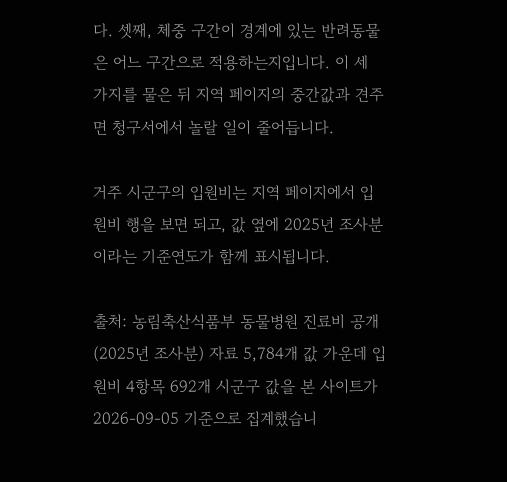다. 셋째, 체중 구간이 경계에 있는 반려동물은 어느 구간으로 적용하는지입니다. 이 세 가지를 물은 뒤 지역 페이지의 중간값과 견주면 청구서에서 놀랄 일이 줄어듭니다.

거주 시군구의 입원비는 지역 페이지에서 입원비 행을 보면 되고, 값 옆에 2025년 조사분이라는 기준연도가 함께 표시됩니다.

출처: 농림축산식품부 동물병원 진료비 공개(2025년 조사분) 자료 5,784개 값 가운데 입원비 4항목 692개 시군구 값을 본 사이트가 2026-09-05 기준으로 집계했습니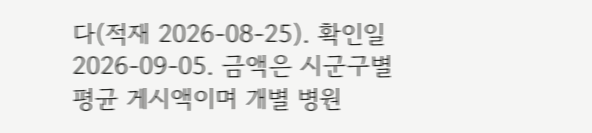다(적재 2026-08-25). 확인일 2026-09-05. 금액은 시군구별 평균 게시액이며 개별 병원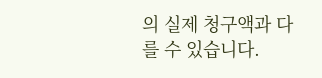의 실제 청구액과 다를 수 있습니다.